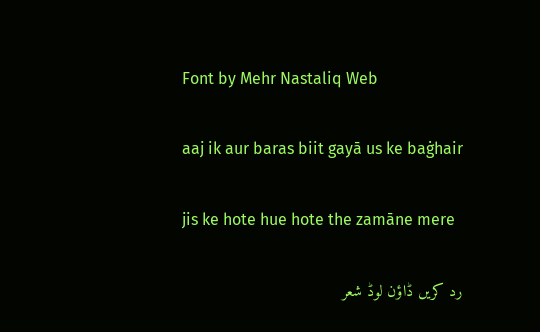Font by Mehr Nastaliq Web

aaj ik aur baras biit gayā us ke baġhair

jis ke hote hue hote the zamāne mere

رد کریں ڈاؤن لوڈ شعر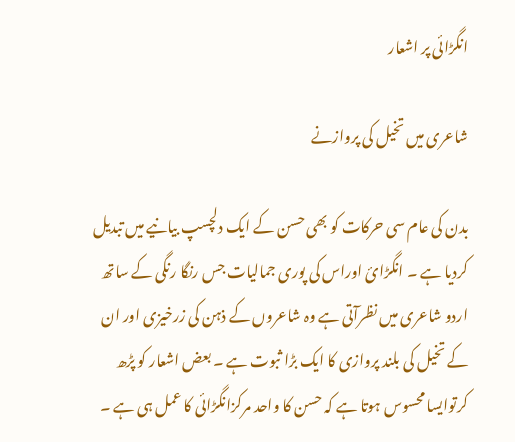انگڑائی پر اشعار

شاعری میں تخیل کی پروازنے

بدن کی عام سی حرکات کو بھی حسن کے ایک دلچسپ بیانیے میں تبدیل کردیا ہے ۔ انگڑائ اوراس کی پوری جمالیات جس رنگا رنگی کے ساتھ اردو شاعری میں نظرآتی ہے وہ شاعروں کے ذہن کی زرخیزی اور ان کے تخیل کی بلند پروازی کا ایک بڑا ثبوت ہے ۔ بعض اشعار کو پڑھ کرتوایسا محسوس ہوتا ہے کہ حسن کا واحد مرکزانگڑائی کا عمل ہی ہے ۔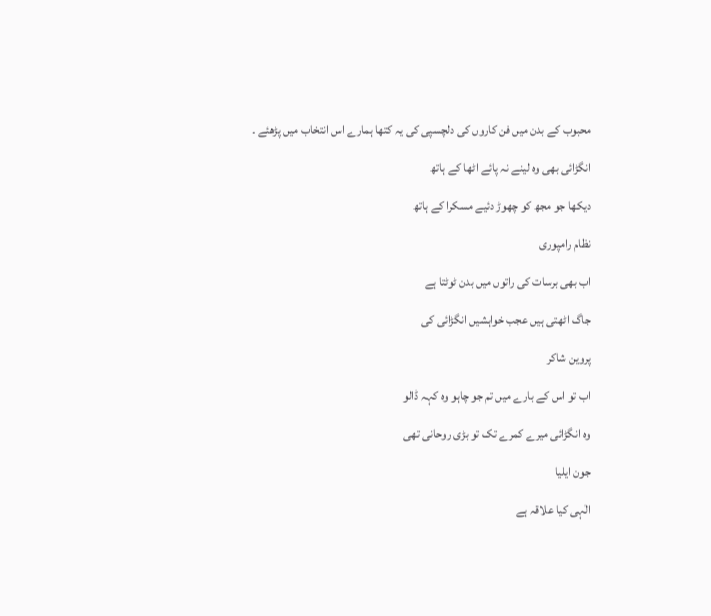محبوب کے بدن میں فن کاروں کی دلچسپی کی یہ کتھا ہمارے اس انتخاب میں پڑھئے ۔

انگڑائی بھی وہ لینے نہ پائے اٹھا کے ہاتھ

دیکھا جو مجھ کو چھوڑ دئیے مسکرا کے ہاتھ

نظام رامپوری

اب بھی برسات کی راتوں میں بدن ٹوٹتا ہے

جاگ اٹھتی ہیں عجب خواہشیں انگڑائی کی

پروین شاکر

اب تو اس کے بارے میں تم جو چاہو وہ کہہ ڈالو

وہ انگڑائی میرے کمرے تک تو بڑی روحانی تھی

جون ایلیا

الٰہی کیا علاقہ ہے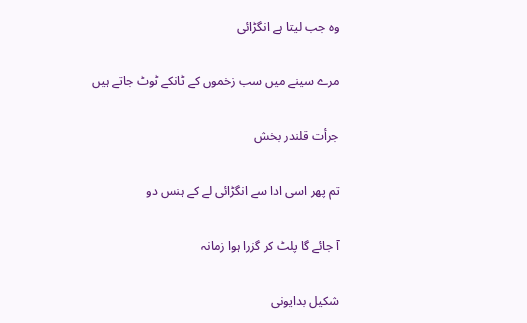وہ جب لیتا ہے انگڑائی

مرے سینے میں سب زخموں کے ٹانکے ٹوٹ جاتے ہیں

جرأت قلندر بخش

تم پھر اسی ادا سے انگڑائی لے کے ہنس دو

آ جائے گا پلٹ کر گزرا ہوا زمانہ

شکیل بدایونی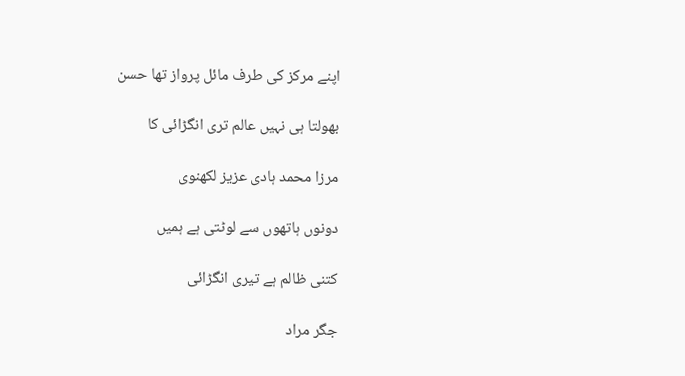اپنے مرکز کی طرف مائل پرواز تھا حسن

بھولتا ہی نہیں عالم تری انگڑائی کا

مرزا محمد ہادی عزیز لکھنوی

دونوں ہاتھوں سے لوٹتی ہے ہمیں

کتنی ظالم ہے تیری انگڑائی

جگر مراد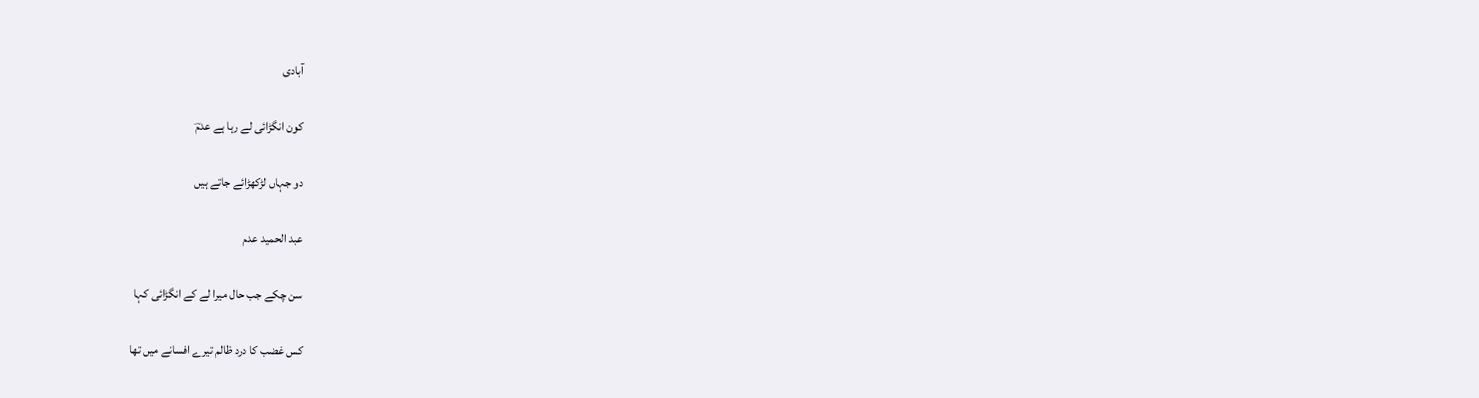آبادی

کون انگڑائی لے رہا ہے عدمؔ

دو جہاں لڑکھڑائے جاتے ہیں

عبد الحمید عدم

سن چکے جب حال میرا لے کے انگڑائی کہا

کس غضب کا درد ظالم تیرے افسانے میں تھا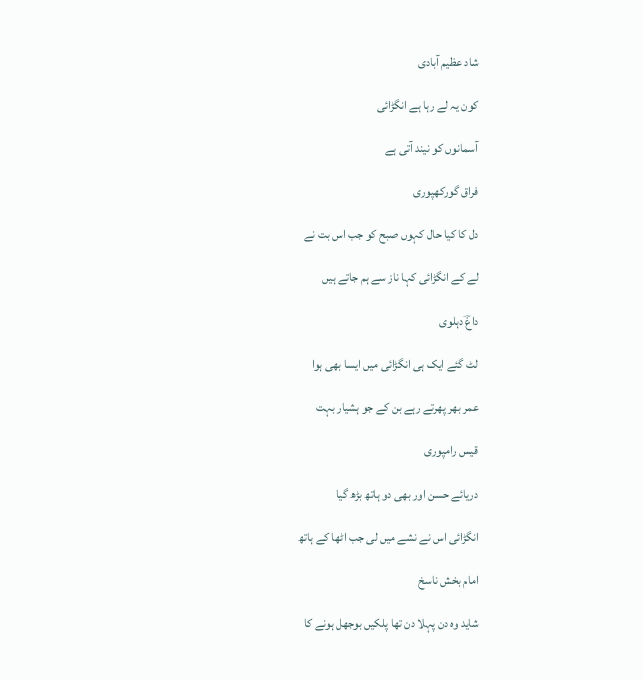شاد عظیم آبادی

کون یہ لے رہا ہے انگڑائی

آسمانوں کو نیند آتی ہے

فراق گورکھپوری

دل کا کیا حال کہوں صبح کو جب اس بت نے

لے کے انگڑائی کہا ناز سے ہم جاتے ہیں

داغؔ دہلوی

لٹ گئے ایک ہی انگڑائی میں ایسا بھی ہوا

عمر بھر پھرتے رہے بن کے جو ہشیار بہت

قیس رامپوری

دریائے حسن اور بھی دو ہاتھ بڑھ گیا

انگڑائی اس نے نشے میں لی جب اٹھا کے ہاتھ

امام بخش ناسخ

شاید وہ دن پہلا دن تھا پلکیں بوجھل ہونے کا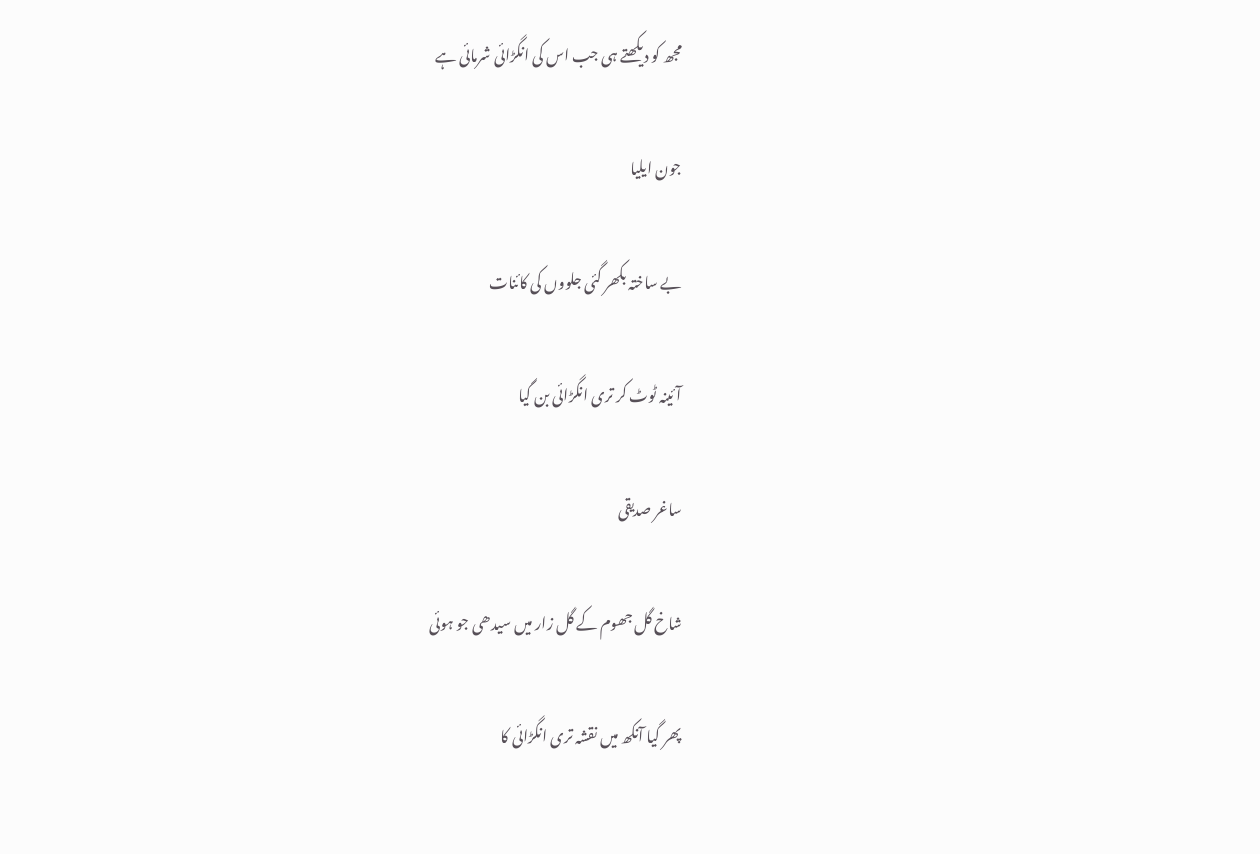مجھ کو دیکھتے ہی جب اس کی انگڑائی شرمائی ہے

جون ایلیا

بے ساختہ بکھر گئی جلووں کی کائنات

آئینہ ٹوٹ کر تری انگڑائی بن گیا

ساغر صدیقی

شاخ گل جھوم کے گل زار میں سیدھی جو ہوئی

پھر گیا آنکھ میں نقشہ تری انگڑائی کا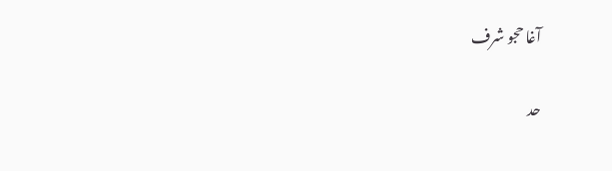آغا حجو شرف

حد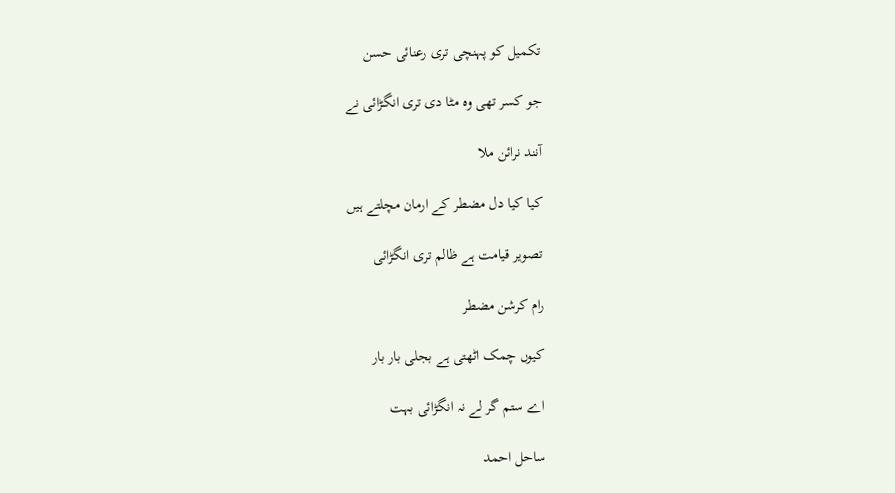تکمیل کو پہنچی تری رعنائی حسن

جو کسر تھی وہ مٹا دی تری انگڑائی نے

آنند نرائن ملا

کیا کیا دل مضطر کے ارمان مچلتے ہیں

تصویر قیامت ہے ظالم تری انگڑائی

رام کرشن مضطر

کیوں چمک اٹھتی ہے بجلی بار بار

اے ستم گر لے نہ انگڑائی بہت

ساحل احمد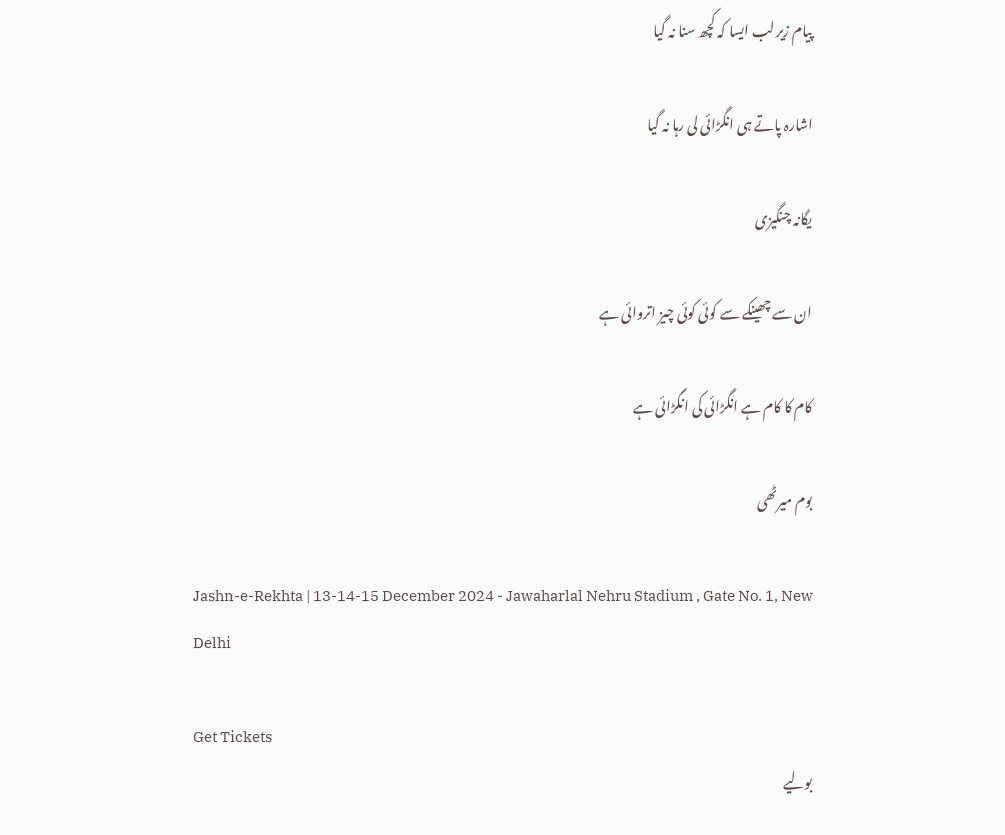پیام زیر لب ایسا کہ کچھ سنا نہ گیا

اشارہ پاتے ہی انگڑائی لی رہا نہ گیا

یگانہ چنگیزی

ان سے چھینکے سے کوئی کوئی چیز اتروائی ہے

کام کا کام ہے انگڑائی کی انگڑائی ہے

بوم میرٹھی

Jashn-e-Rekhta | 13-14-15 December 2024 - Jawaharlal Nehru Stadium , Gate No. 1, New Delhi

Get Tickets
بولیے